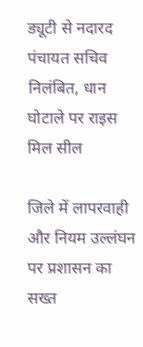ड्यूटी से नदारद पंचायत सचिव निलंबित, धान घोटाले पर राइस मिल सील

जिले में लापरवाही और नियम उल्लंघन पर प्रशासन का सख्त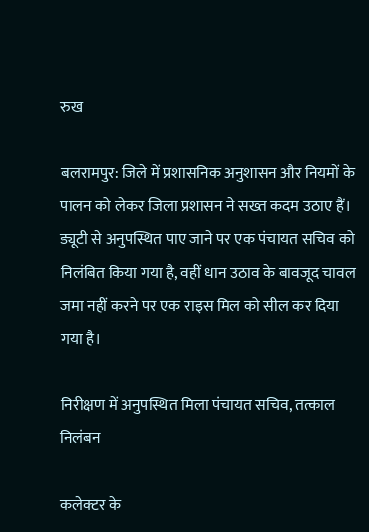रुख

बलरामपुर: जिले में प्रशासनिक अनुशासन और नियमों के पालन को लेकर जिला प्रशासन ने सख्त कदम उठाए हैं। ड्यूटी से अनुपस्थित पाए जाने पर एक पंचायत सचिव को निलंबित किया गया है, वहीं धान उठाव के बावजूद चावल जमा नहीं करने पर एक राइस मिल को सील कर दिया गया है।

निरीक्षण में अनुपस्थित मिला पंचायत सचिव, तत्काल निलंबन

कलेक्टर के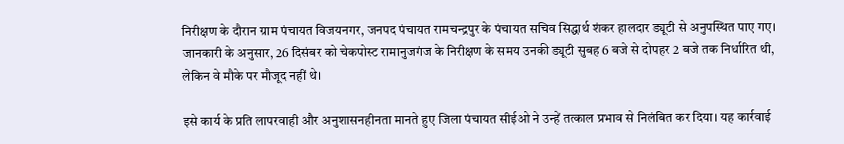निरीक्षण के दौरान ग्राम पंचायत विजयनगर, जनपद पंचायत रामचन्द्रपुर के पंचायत सचिव सिद्धार्थ शंकर हालदार ड्यूटी से अनुपस्थित पाए गए। जानकारी के अनुसार, 26 दिसंबर को चेकपोस्ट रामानुजगंज के निरीक्षण के समय उनकी ड्यूटी सुबह 6 बजे से दोपहर 2 बजे तक निर्धारित थी, लेकिन वे मौके पर मौजूद नहीं थे।

इसे कार्य के प्रति लापरवाही और अनुशासनहीनता मानते हुए जिला पंचायत सीईओ ने उन्हें तत्काल प्रभाव से निलंबित कर दिया। यह कार्रवाई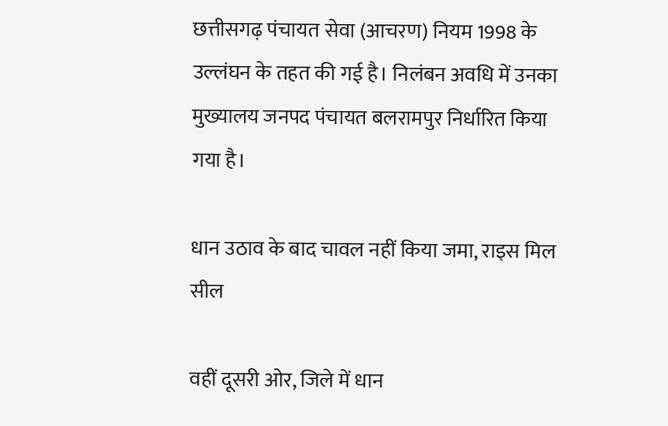छत्तीसगढ़ पंचायत सेवा (आचरण) नियम 1998 के उल्लंघन के तहत की गई है। निलंबन अवधि में उनका मुख्यालय जनपद पंचायत बलरामपुर निर्धारित किया गया है।

धान उठाव के बाद चावल नहीं किया जमा, राइस मिल सील

वहीं दूसरी ओर, जिले में धान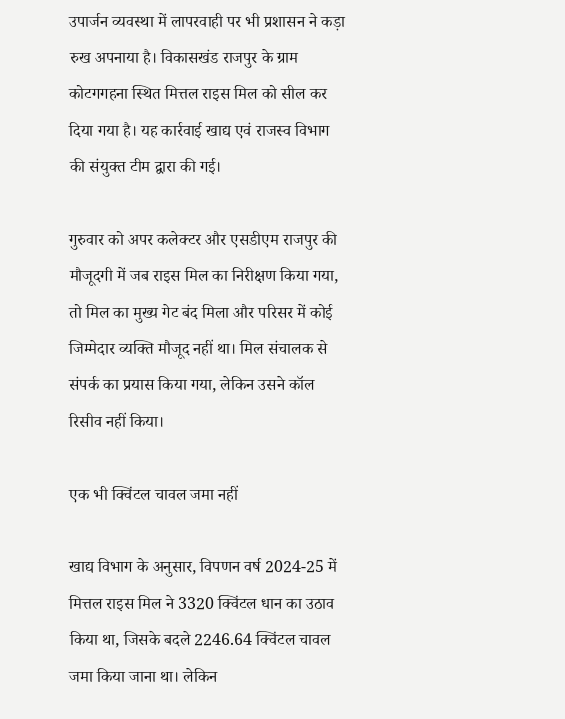उपार्जन व्यवस्था में लापरवाही पर भी प्रशासन ने कड़ा रुख अपनाया है। विकासखंड राजपुर के ग्राम कोटगगहना स्थित मित्तल राइस मिल को सील कर दिया गया है। यह कार्रवाई खाद्य एवं राजस्व विभाग की संयुक्त टीम द्वारा की गई।

गुरुवार को अपर कलेक्टर और एसडीएम राजपुर की मौजूदगी में जब राइस मिल का निरीक्षण किया गया, तो मिल का मुख्य गेट बंद मिला और परिसर में कोई जिम्मेदार व्यक्ति मौजूद नहीं था। मिल संचालक से संपर्क का प्रयास किया गया, लेकिन उसने कॉल रिसीव नहीं किया।

एक भी क्विंटल चावल जमा नहीं

खाद्य विभाग के अनुसार, विपणन वर्ष 2024-25 में मित्तल राइस मिल ने 3320 क्विंटल धान का उठाव किया था, जिसके बदले 2246.64 क्विंटल चावल जमा किया जाना था। लेकिन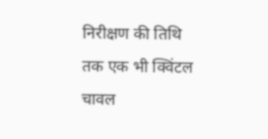निरीक्षण की तिथि तक एक भी क्विंटल चावल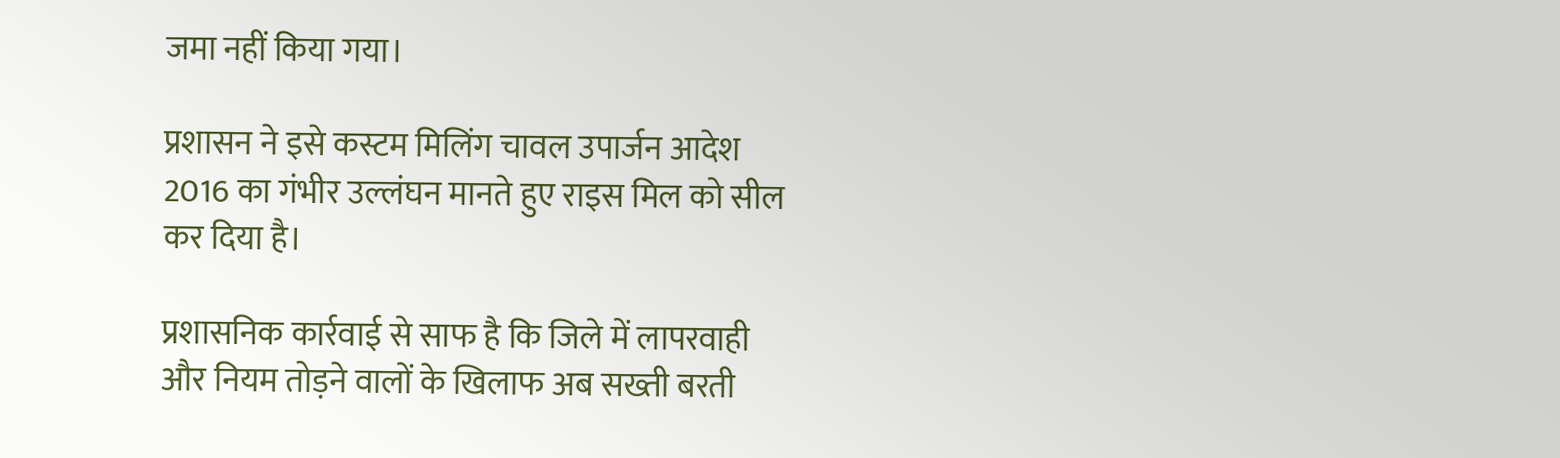जमा नहीं किया गया।

प्रशासन ने इसे कस्टम मिलिंग चावल उपार्जन आदेश 2016 का गंभीर उल्लंघन मानते हुए राइस मिल को सील कर दिया है।

प्रशासनिक कार्रवाई से साफ है कि जिले में लापरवाही और नियम तोड़ने वालों के खिलाफ अब सख्ती बरती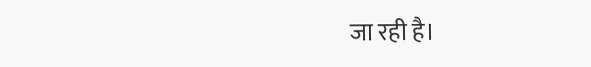जा रही है।